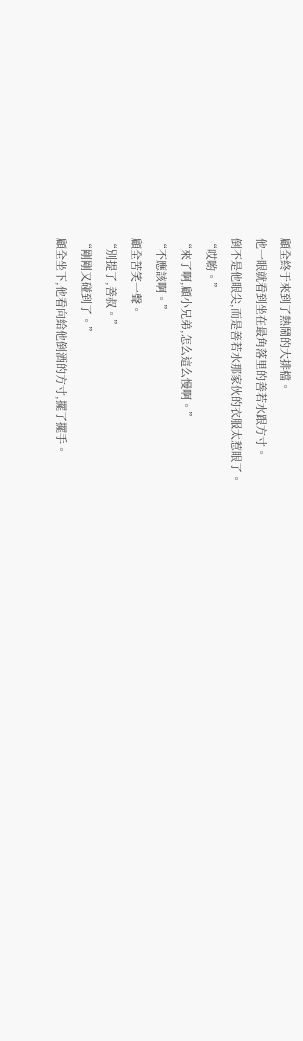顧全終于來到了熱鬧的大排檔。
他一眼就看到坐在最角落里的善若水跟方寸。
倒不是他眼尖,而是善若水那家伙的衣服太惹眼了。
“哎喲。”
“來了啊,顧小兄弟,怎么這么慢啊。”
“不應該啊。”
顧全苦笑一聲。
“別提了,善叔。”
“剛剛又碰到了。”
顧全坐下,他看向給他倒酒的方寸,擺了擺手。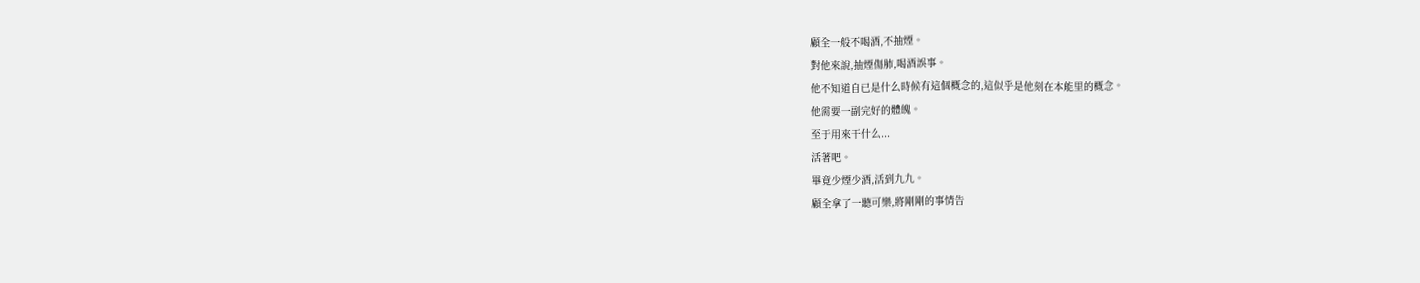顧全一般不喝酒,不抽煙。
對他來說,抽煙傷肺,喝酒誤事。
他不知道自已是什么時候有這個概念的,這似乎是他刻在本能里的概念。
他需要一副完好的體魄。
至于用來干什么...
活著吧。
畢竟少煙少酒,活到九九。
顧全拿了一聽可樂,將剛剛的事情告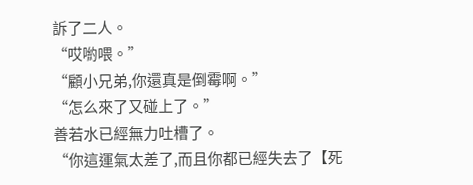訴了二人。
“哎喲喂。”
“顧小兄弟,你還真是倒霉啊。”
“怎么來了又碰上了。”
善若水已經無力吐槽了。
“你這運氣太差了,而且你都已經失去了【死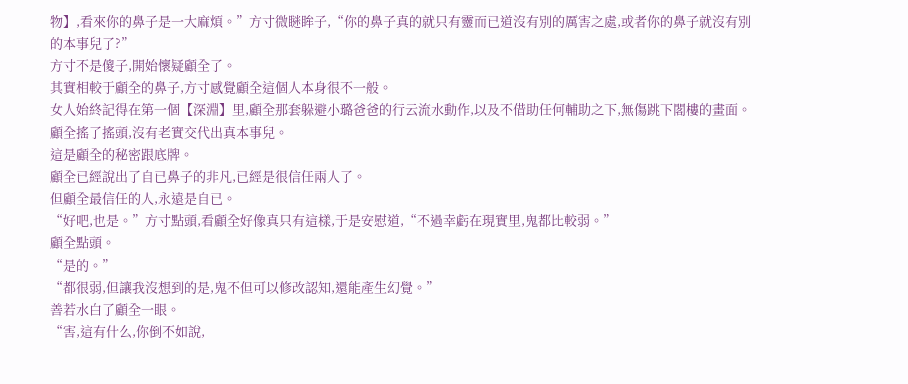物】,看來你的鼻子是一大麻煩。”方寸微瞇眸子,“你的鼻子真的就只有靈而已道沒有別的厲害之處,或者你的鼻子就沒有別的本事兒了?”
方寸不是傻子,開始懷疑顧全了。
其實相較于顧全的鼻子,方寸感覺顧全這個人本身很不一般。
女人始終記得在第一個【深淵】里,顧全那套躲避小璐爸爸的行云流水動作,以及不借助任何輔助之下,無傷跳下閣樓的畫面。
顧全搖了搖頭,沒有老實交代出真本事兒。
這是顧全的秘密跟底牌。
顧全已經說出了自已鼻子的非凡,已經是很信任兩人了。
但顧全最信任的人,永遠是自已。
“好吧,也是。”方寸點頭,看顧全好像真只有這樣,于是安慰道,“不過幸虧在現實里,鬼都比較弱。”
顧全點頭。
“是的。”
“都很弱,但讓我沒想到的是,鬼不但可以修改認知,還能產生幻覺。”
善若水白了顧全一眼。
“害,這有什么,你倒不如說,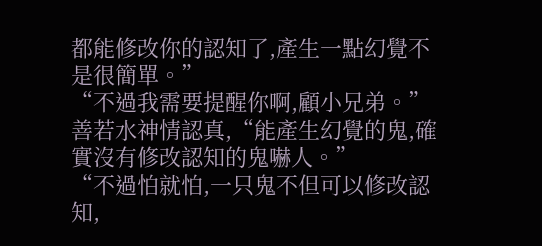都能修改你的認知了,產生一點幻覺不是很簡單。”
“不過我需要提醒你啊,顧小兄弟。”善若水神情認真,“能產生幻覺的鬼,確實沒有修改認知的鬼嚇人。”
“不過怕就怕,一只鬼不但可以修改認知,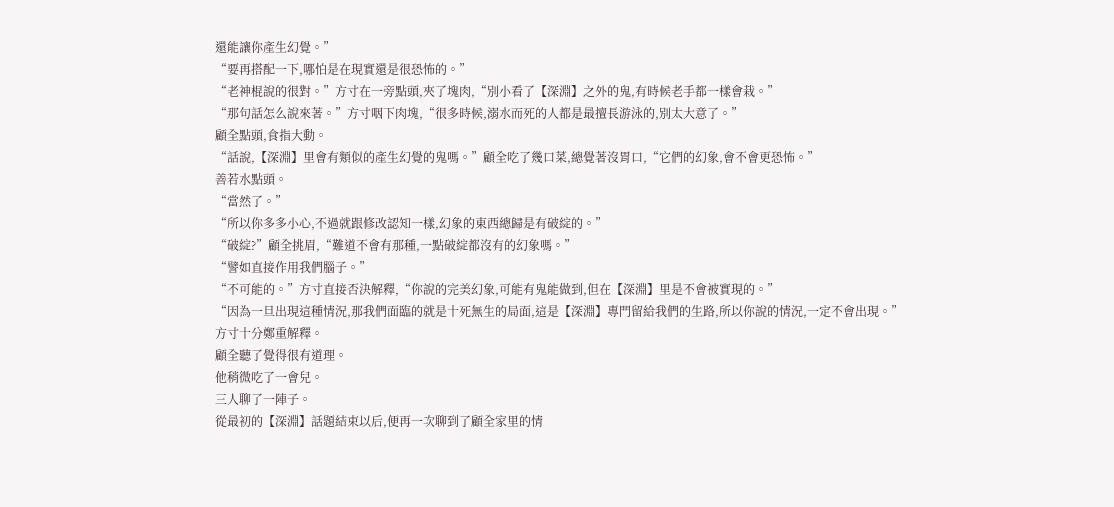還能讓你產生幻覺。”
“要再搭配一下,哪怕是在現實還是很恐怖的。”
“老神棍說的很對。”方寸在一旁點頭,夾了塊肉,“別小看了【深淵】之外的鬼,有時候老手都一樣會栽。”
“那句話怎么說來著。”方寸咽下肉塊,“很多時候,溺水而死的人都是最擅長游泳的,別太大意了。”
顧全點頭,食指大動。
“話說,【深淵】里會有類似的產生幻覺的鬼嗎。”顧全吃了幾口菜,總覺著沒胃口,“它們的幻象,會不會更恐怖。”
善若水點頭。
“當然了。”
“所以你多多小心,不過就跟修改認知一樣,幻象的東西總歸是有破綻的。”
“破綻?”顧全挑眉,“難道不會有那種,一點破綻都沒有的幻象嗎。”
“譬如直接作用我們腦子。”
“不可能的。”方寸直接否決解釋,“你說的完美幻象,可能有鬼能做到,但在【深淵】里是不會被實現的。”
“因為一旦出現這種情況,那我們面臨的就是十死無生的局面,這是【深淵】專門留給我們的生路,所以你說的情況,一定不會出現。”
方寸十分鄭重解釋。
顧全聽了覺得很有道理。
他稍微吃了一會兒。
三人聊了一陣子。
從最初的【深淵】話題結束以后,便再一次聊到了顧全家里的情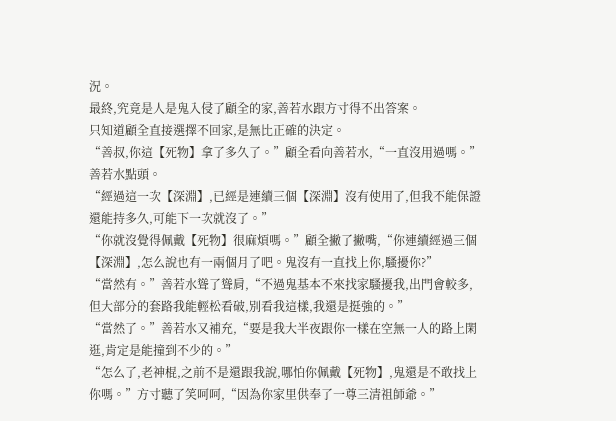況。
最終,究竟是人是鬼入侵了顧全的家,善若水跟方寸得不出答案。
只知道顧全直接選擇不回家,是無比正確的決定。
“善叔,你這【死物】拿了多久了。”顧全看向善若水,“一直沒用過嗎。”
善若水點頭。
“經過這一次【深淵】,已經是連續三個【深淵】沒有使用了,但我不能保證還能持多久,可能下一次就沒了。”
“你就沒覺得佩戴【死物】很麻煩嗎。”顧全撇了撇嘴,“你連續經過三個【深淵】,怎么說也有一兩個月了吧。鬼沒有一直找上你,騷擾你?”
“當然有。”善若水聳了聳肩,“不過鬼基本不來找家騷擾我,出門會較多,但大部分的套路我能輕松看破,別看我這樣,我還是挺強的。”
“當然了。”善若水又補充,“要是我大半夜跟你一樣在空無一人的路上閑逛,肯定是能撞到不少的。”
“怎么了,老神棍,之前不是還跟我說,哪怕你佩戴【死物】,鬼還是不敢找上你嗎。”方寸聽了笑呵呵,“因為你家里供奉了一尊三清祖師爺。”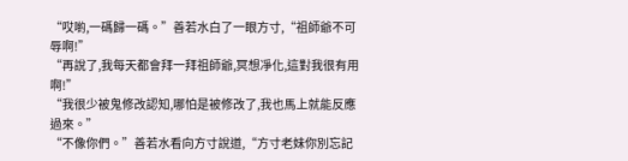“哎喲,一碼歸一碼。”善若水白了一眼方寸,“祖師爺不可辱啊!”
“再說了,我每天都會拜一拜祖師爺,冥想凈化,這對我很有用啊!”
“我很少被鬼修改認知,哪怕是被修改了,我也馬上就能反應過來。”
“不像你們。”善若水看向方寸說道,“方寸老妹你別忘記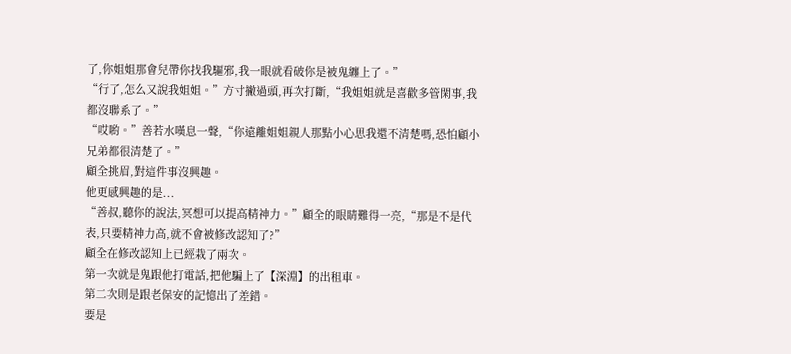了,你姐姐那會兒帶你找我驅邪,我一眼就看破你是被鬼纏上了。”
“行了,怎么又說我姐姐。”方寸撇過頭,再次打斷,“我姐姐就是喜歡多管閑事,我都沒聯系了。”
“哎喲。”善若水嘆息一聲,“你遠離姐姐親人那點小心思我還不清楚嗎,恐怕顧小兄弟都很清楚了。”
顧全挑眉,對這件事沒興趣。
他更感興趣的是...
“善叔,聽你的說法,冥想可以提高精神力。”顧全的眼睛難得一亮,“那是不是代表,只要精神力高,就不會被修改認知了?”
顧全在修改認知上已經栽了兩次。
第一次就是鬼跟他打電話,把他騙上了【深淵】的出租車。
第二次則是跟老保安的記憶出了差錯。
要是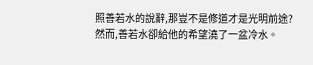照善若水的說辭,那豈不是修道才是光明前途?
然而,善若水卻給他的希望澆了一盆冷水。